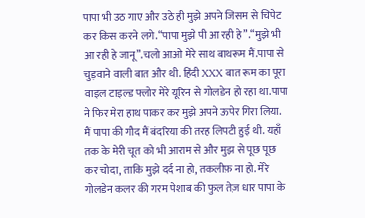पापा भी उठ गाए और उठे ही मुझे अपने जिसम से चिपेट कर किस करने लगे.“पापा मुझे पी आ रही हे”.“मुझे भी आ रही हे जानू”.चलो आओ मेरे साथ बाथरूम मैं.पापा से चुड़वाने वाली बात और थी. हिंदी XXX बात रूम का पूरा वाइल टाइल्ड फ्लोर मेरे यूरिन से गोलडेन हो रहा था.पापा ने फिर मेरा हाथ पाकर कर मुझे अपने ऊपेर गिरा लिया. मैं पापा की गौद मैं बंदरिया की तरह लिपटी हुई थी. यहाँ तक के मेरी चूत को भी आराम से और मुझ से पूछ पूछ कर चोदा, ताकि मुझे दर्द ना हो, तकलीफ़ ना हो. मेरे गोलडेन कलर की गरम पेशाब की फुल तेज़ धार पापा के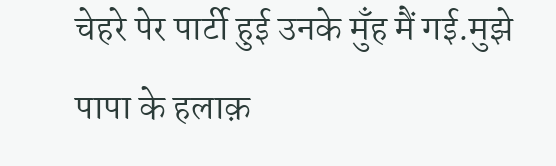चेहरे पेर पार्टी हुई उनके मुँह मैं गई.मुझे पापा के हलाक़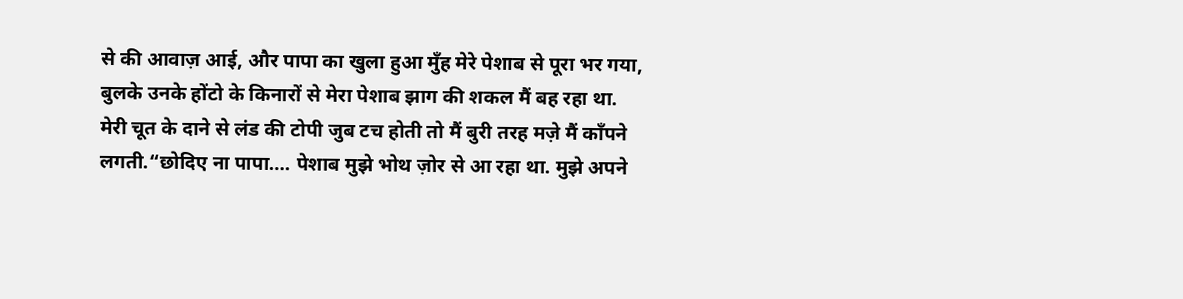से की आवाज़ आई, और पापा का खुला हुआ मुँह मेरे पेशाब से पूरा भर गया, बुलके उनके होंटो के किनारों से मेरा पेशाब झाग की शकल मैं बह रहा था. मेरी चूत के दाने से लंड की टोपी जुब टच होती तो मैं बुरी तरह मज़े मैं काँपने लगती.“छोदिए ना पापा…. पेशाब मुझे भोथ ज़ोर से आ रहा था. मुझे अपने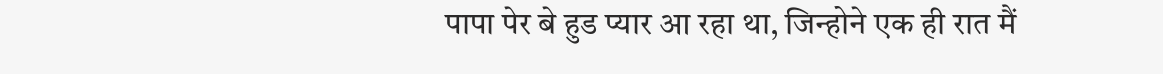पापा पेर बे हुड प्यार आ रहा था, जिन्होने एक ही रात मैं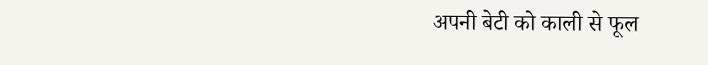अपनी बेटी को काली से फूल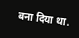बना दिया था.